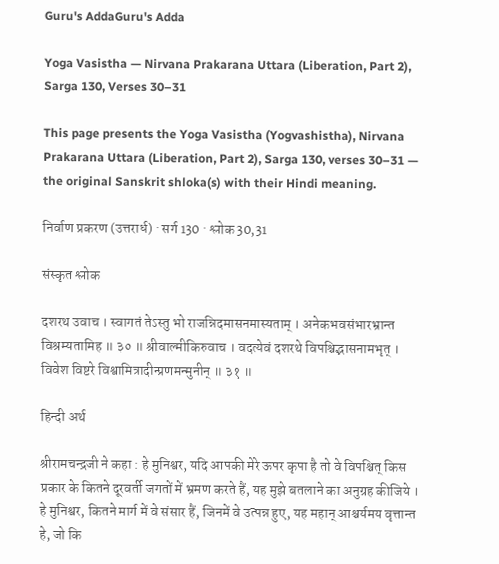Guru's AddaGuru's Adda

Yoga Vasistha — Nirvana Prakarana Uttara (Liberation, Part 2), Sarga 130, Verses 30–31

This page presents the Yoga Vasistha (Yogvashistha), Nirvana Prakarana Uttara (Liberation, Part 2), Sarga 130, verses 30–31 — the original Sanskrit shloka(s) with their Hindi meaning.

निर्वाण प्रकरण (उत्तरार्ध) · सर्ग 130 · श्लोक 30,31

संस्कृत श्लोक

दशरथ उवाच । स्वागतं तेऽस्तु भो राजन्निदमासनमास्यताम् । अनेकभवसंभारभ्रान्त विश्रम्यतामिह ॥ ३० ॥ श्रीवाल्मीकिरुवाच । वदत्येवं दशरथे विपश्चिद्भासनामभृत् । विवेश विष्टरे विश्वामित्रादीन्प्रणमन्मुनीन् ॥ ३१ ॥

हिन्दी अर्थ

श्रीरामचन्द्रजी ने कहा : हे मुनिश्वर, यदि आपकी मेरे ऊपर कृपा है तो वे विपश्चित्‌ किस प्रकार के कितने दूरवर्ती जगतों में भ्रमण करते हैं, यह मुझे बतलाने का अनुग्रह कीजिये । हे मुनिश्वर, कितने मार्ग में वे संसार हैं, जिनमें वे उत्पन्न हुए, यह महान्‌ आश्चर्यमय वृत्तान्त हे, जो कि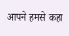आपने हमसे कहा